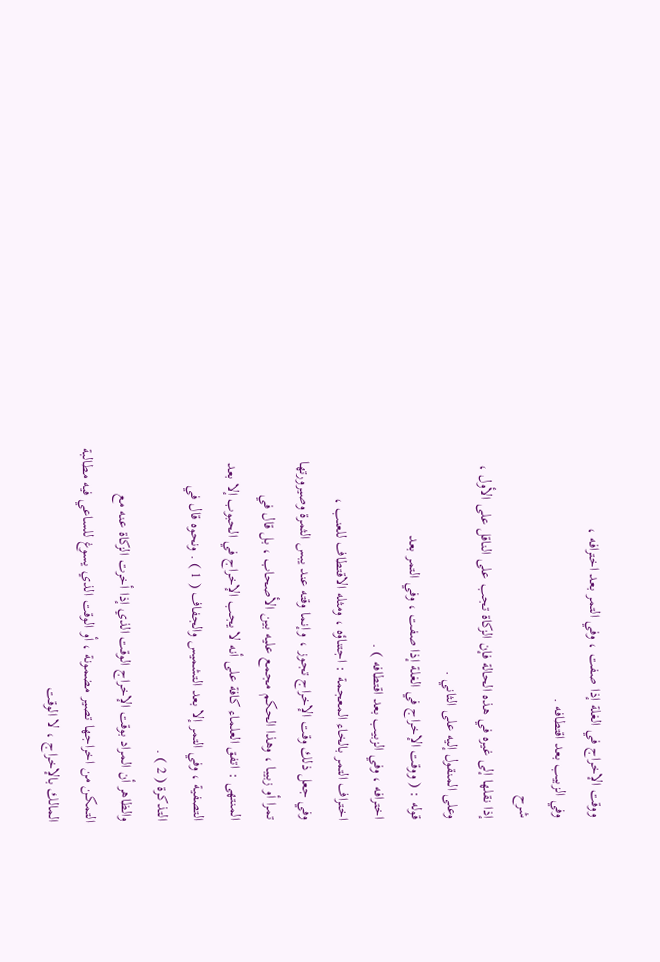ووقت الإخراج في الغلة إذا صفت ، وفي التمر بعد اخترافه ،
وفي الزبيب بعد اقتطافه .
شرح
إذا نقلها إلى غيره في هذه الحالة فإن الزكاة تجب على الناقل على الأول ،
وعلى المنقول إليه على الثاني .
قوله : ( ووقت الإخراج في الغلة إذا صفت ، وفي التمر بعد
اخترافه ، وفي الزبيب بعد اقتطافه ) .
اختراف التمر بالخاء المعجمة : اجتناؤه ، ومثله الاقتطاف للعنب ،
وفي جعل ذلك وقت الإخراج تجوز ، وإنما وقته عند يبس الثمرة وصيرورتها
تمرا أو زبيبا ، وهذا الحكم مجمع عليه بين الأصحاب ، بل قال في
المنتهى : اتفق العلماء كافة على أنه لا يجب الإخراج في الحبوب إلا بعد
التصفية ، وفي التمر إلا بعد التشميس والجفاف ( 1 ) . ونحوه قال في
التذكرة ( 2 ) .
والظاهر أن المراد بوقت الإخراج الوقت الذي إذا أخرت الزكاة عنه مع
التمكن من اخراجها تصير مضمونة ، أو الوقت الذي يسوغ للساعي فيه مطالبة
المالك بالإخراج ، لا الوقت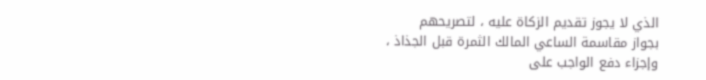الذي لا يجوز تقديم الزكاة عليه ، لتصريحهم
بجواز مقاسمة الساعي المالك الثمرة قبل الجذاذ ، وإجزاء دفع الواجب على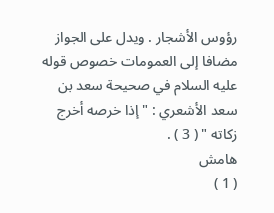رؤوس الأشجار . ويدل على الجواز مضافا إلى العمومات خصوص قوله
عليه السلام في صحيحة سعد بن سعد الأشعري : " إذا خرصه أخرج
زكاته " ( 3 ) .
هامش
( 1 )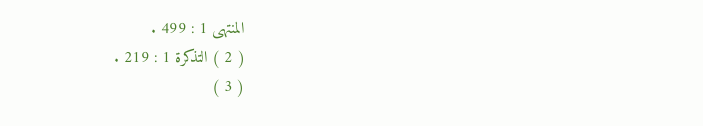المنتهى 1 : 499 .
( 2 ) التذكرة 1 : 219 .
( 3 )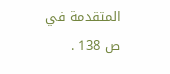المتقدمة في ص 138 .